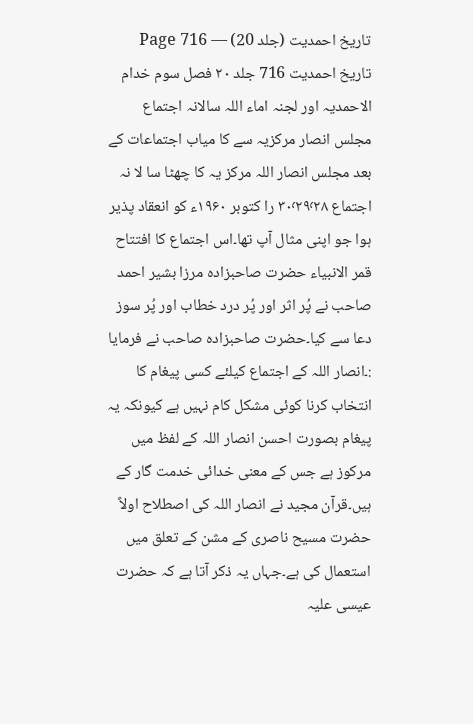تاریخ احمدیت (جلد 20) — Page 716
تاریخ احمدیت 716 جلد ۲۰ فصل سوم خدام الاحمدیہ اور لجنہ اماء اللہ سالانہ اجتماع مجلس انصار مرکزیہ سے کا میاب اجتماعات کے بعد مجلس انصار اللہ مرکز یہ کا چھٹا سا لا نہ اجتماع ۳۰٬۲۹٬۲۸ را کتوبر ۱۹۶۰ء کو انعقاد پذیر ہوا جو اپنی مثال آپ تھا۔اس اجتماع کا افتتاح قمر الانبیاء حضرت صاحبزادہ مرزا بشیر احمد صاحب نے پُر اثر اور پُر درد خطاب اور پُر سوز دعا سے کیا۔حضرت صاحبزادہ صاحب نے فرمایا :۔انصار اللہ کے اجتماع کیلئے کسی پیغام کا انتخاب کرنا کوئی مشکل کام نہیں ہے کیونکہ یہ پیغام بصورت احسن انصار اللہ کے لفظ میں مرکوز ہے جس کے معنی خدائی خدمت گار کے ہیں۔قرآن مجید نے انصار اللہ کی اصطلاح اولاً حضرت مسیح ناصری کے مشن کے تعلق میں استعمال کی ہے۔جہاں یہ ذکر آتا ہے کہ حضرت عیسی علیہ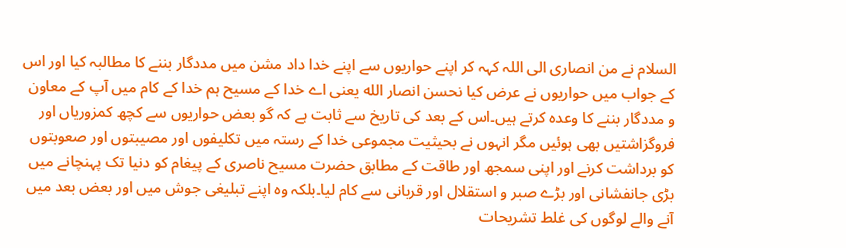السلام نے من انصاری الی اللہ کہہ کر اپنے حواریوں سے اپنے خدا داد مشن میں مددگار بننے کا مطالبہ کیا اور اس کے جواب میں حواریوں نے عرض کیا نحسن انصار الله یعنی اے خدا کے مسیح ہم خدا کے کام میں آپ کے معاون و مددگار بننے کا وعدہ کرتے ہیں۔اس کے بعد کی تاریخ سے ثابت ہے کہ گو بعض حواریوں سے کچھ کمزوریاں اور فروگزاشتیں بھی ہوئیں مگر انہوں نے بحیثیت مجموعی خدا کے رستہ میں تکلیفوں اور مصیبتوں اور صعوبتوں کو برداشت کرنے اور اپنی سمجھ اور طاقت کے مطابق حضرت مسیح ناصری کے پیغام کو دنیا تک پہنچانے میں بڑی جانفشانی اور بڑے صبر و استقلال اور قربانی سے کام لیا۔بلکہ وہ اپنے تبلیغی جوش میں اور بعض بعد میں آنے والے لوگوں کی غلط تشریحات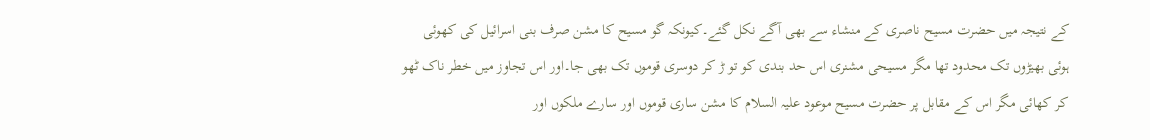کے نتیجہ میں حضرت مسیح ناصری کے منشاء سے بھی آگے نکل گئے۔کیونکہ گو مسیح کا مشن صرف بنی اسرائیل کی کھوئی ہوئی بھیڑوں تک محدود تھا مگر مسیحی مشنری اس حد بندی کو تو ڑ کر دوسری قوموں تک بھی جا۔اور اس تجاوز میں خطر ناک ٹھو کر کھائی مگر اس کے مقابل پر حضرت مسیح موعود علیہ السلام کا مشن ساری قوموں اور سارے ملکوں اور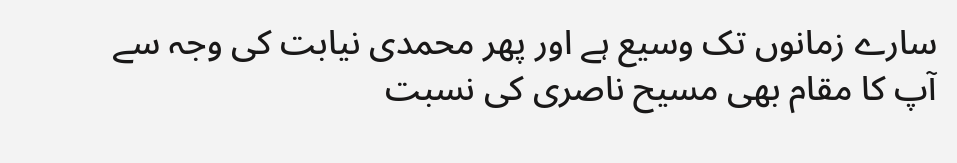سارے زمانوں تک وسیع ہے اور پھر محمدی نیابت کی وجہ سے آپ کا مقام بھی مسیح ناصری کی نسبت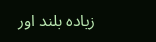زیادہ بلند اور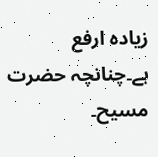زیادہ ارفع ہے۔چنانچہ حضرت مسیح۔